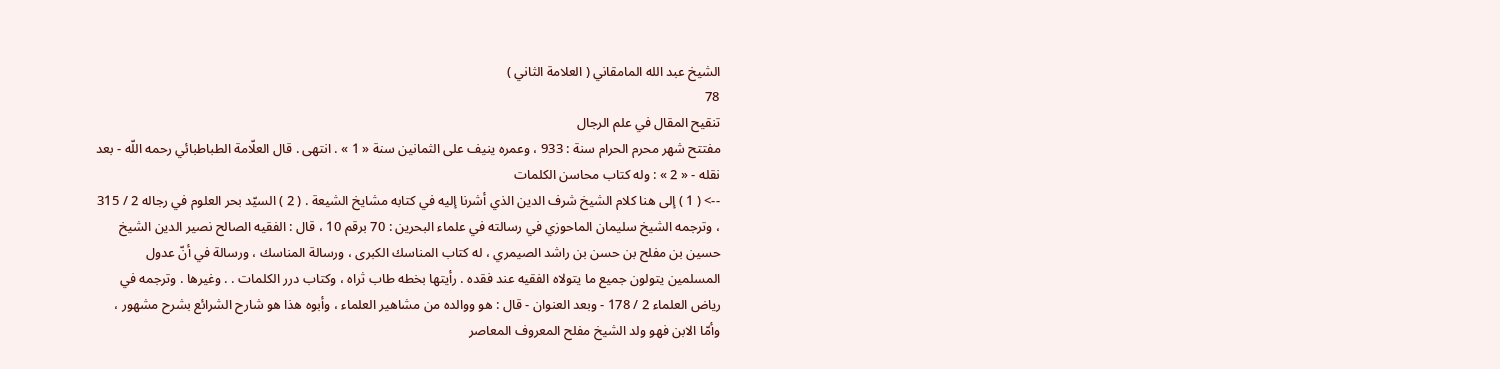الشيخ عبد الله المامقاني ( العلامة الثاني )
78
تنقيح المقال في علم الرجال
مفتتح شهر محرم الحرام سنة : 933 ، وعمره ينيف على الثمانين سنة « 1 » . انتهى . قال العلّامة الطباطبائي رحمه اللّه - بعد نقله - « 2 » : وله كتاب محاسن الكلمات
--> ( 1 ) إلى هنا كلام الشيخ شرف الدين الذي أشرنا إليه في كتابه مشايخ الشيعة . ( 2 ) السيّد بحر العلوم في رجاله 2 / 315 ، وترجمه الشيخ سليمان الماحوزي في رسالته في علماء البحرين : 70 برقم 10 ، قال : الفقيه الصالح نصير الدين الشيخ حسين بن مفلح بن حسن بن راشد الصيمري ، له كتاب المناسك الكبرى ، ورسالة المناسك ، ورسالة في أنّ عدول المسلمين يتولون جميع ما يتولاه الفقيه عند فقده . رأيتها بخطه طاب ثراه ، وكتاب درر الكلمات . . وغيرها . وترجمه في رياض العلماء 2 / 178 - وبعد العنوان - قال : هو ووالده من مشاهير العلماء ، وأبوه هذا هو شارح الشرائع بشرح مشهور ، وأمّا الابن فهو ولد الشيخ مفلح المعروف المعاصر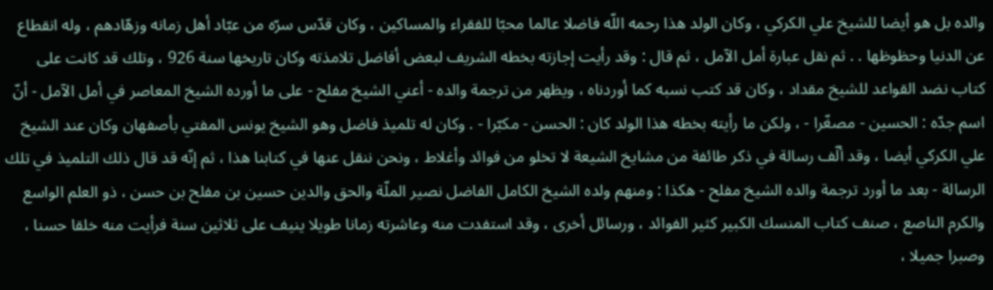والده بل هو أيضا للشيخ علي الكركي ، وكان الولد هذا رحمه اللّه فاضلا عالما محبّا للفقراء والمساكين ، وكان قدّس سرّه من عبّاد أهل زمانه وزهّادهم ، وله انقطاع عن الدنيا وحظوظها . . ثم نقل عبارة أمل الآمل ، ثم قال : وقد رأيت إجازته بخطه الشريف لبعض أفاضل تلامذته وكان تاريخها سنة 926 ، وتلك قد كانت على كتاب نضد القواعد للشيخ مقداد ، وكان قد كتب نسبه كما أوردناه ، ويظهر من ترجمة والده - أعني الشيخ مفلح - على ما أورده الشيخ المعاصر في أمل الآمل - أنّ اسم جدّه : الحسين - مصغّرا - ، ولكن ما رأيته بخطه هذا الولد كان : الحسن - مكبّرا - . وكان له تلميذ فاضل وهو الشيخ يونس المفتي بأصفهان وكان عند الشيخ علي الكركي أيضا ، وقد ألّف رسالة في ذكر طائفة من مشايخ الشيعة لا تخلو من فوائد وأغلاط ، ونحن ننقل عنها في كتابنا هذا ، ثم إنّه قد قال ذلك التلميذ في تلك الرسالة - بعد ما أورد ترجمة والده الشيخ مفلح - هكذا : ومنهم ولده الشيخ الكامل الفاضل نصير الملّة والحق والدين حسين بن مفلح بن حسن ، ذو العلم الواسع والكرم الناصع ، صنف كتاب المنسك الكبير كثير الفوائد ، ورسائل أخرى ، وقد استفدت منه وعاشرته زمانا طويلا ينيف على ثلاثين سنة فرأيت منه خلقا حسنا ، وصبرا جميلا ،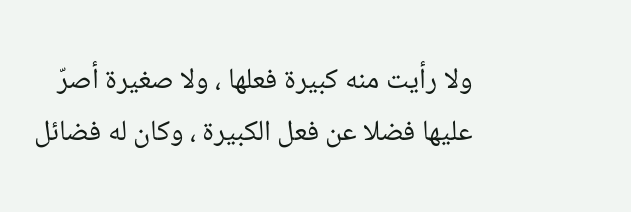ولا رأيت منه كبيرة فعلها ، ولا صغيرة أصرّ عليها فضلا عن فعل الكبيرة ، وكان له فضائل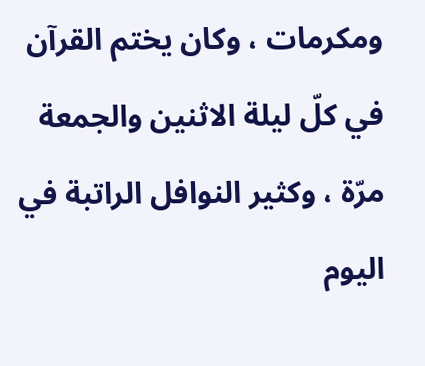ومكرمات ، وكان يختم القرآن في كلّ ليلة الاثنين والجمعة مرّة ، وكثير النوافل الراتبة في اليوم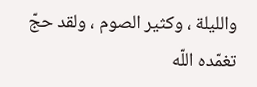والليلة ، وكثير الصوم ، ولقد حجّ تغمّده اللّه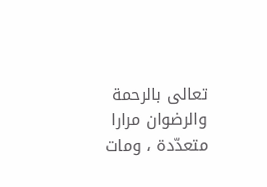تعالى بالرحمة والرضوان مرارا متعدّدة ، ومات